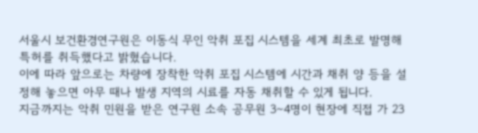서울시 보건환경연구원은 이동식 무인 악취 포집 시스템을 세계 최초로 발명해 특허를 취득했다고 밝혔습니다.
이에 따라 앞으로는 차량에 장착한 악취 포집 시스템에 시간과 채취 양 등을 설정해 놓으면 아무 때나 발생 지역의 시료를 자동 채취할 수 있게 됩니다.
지금까지는 악취 민원을 받은 연구원 소속 공무원 3∼4명이 현장에 직접 가 23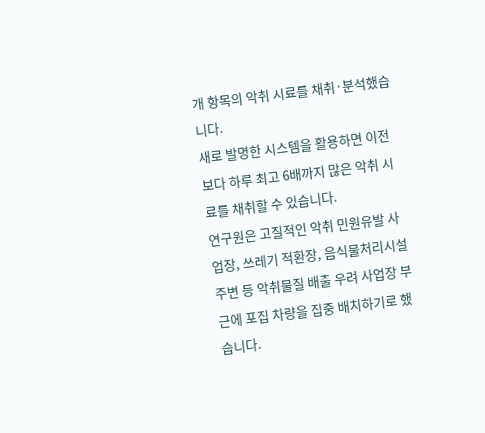개 항목의 악취 시료를 채취·분석했습니다.
새로 발명한 시스템을 활용하면 이전보다 하루 최고 6배까지 많은 악취 시료를 채취할 수 있습니다.
연구원은 고질적인 악취 민원유발 사업장, 쓰레기 적환장, 음식물처리시설 주변 등 악취물질 배출 우려 사업장 부근에 포집 차량을 집중 배치하기로 했습니다.